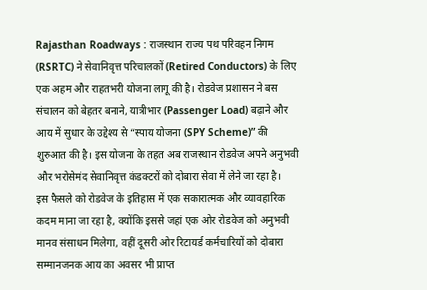Rajasthan Roadways : राजस्थान राज्य पथ परिवहन निगम (RSRTC) ने सेवानिवृत्त परिचालकों (Retired Conductors) के लिए एक अहम और राहतभरी योजना लागू की है। रोडवेज प्रशासन ने बस संचालन को बेहतर बनाने, यात्रीभार (Passenger Load) बढ़ाने और आय में सुधार के उद्देश्य से “स्पाय योजना (SPY Scheme)” की शुरुआत की है। इस योजना के तहत अब राजस्थान रोडवेज अपने अनुभवी और भरोसेमंद सेवानिवृत्त कंडक्टरों को दोबारा सेवा में लेने जा रहा है।
इस फैसले को रोडवेज के इतिहास में एक सकारात्मक और व्यावहारिक कदम माना जा रहा है, क्योंकि इससे जहां एक ओर रोडवेज को अनुभवी मानव संसाधन मिलेगा, वहीं दूसरी ओर रिटायर्ड कर्मचारियों को दोबारा सम्मानजनक आय का अवसर भी प्राप्त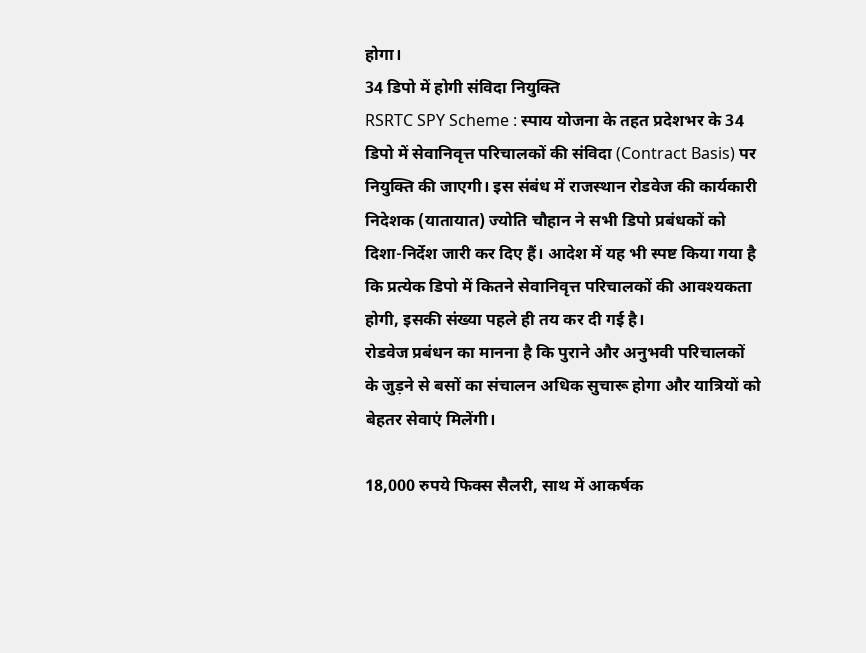होगा।
34 डिपो में होगी संविदा नियुक्ति
RSRTC SPY Scheme : स्पाय योजना के तहत प्रदेशभर के 34 डिपो में सेवानिवृत्त परिचालकों की संविदा (Contract Basis) पर नियुक्ति की जाएगी। इस संबंध में राजस्थान रोडवेज की कार्यकारी निदेशक (यातायात) ज्योति चौहान ने सभी डिपो प्रबंधकों को दिशा-निर्देश जारी कर दिए हैं। आदेश में यह भी स्पष्ट किया गया है कि प्रत्येक डिपो में कितने सेवानिवृत्त परिचालकों की आवश्यकता होगी, इसकी संख्या पहले ही तय कर दी गई है।
रोडवेज प्रबंधन का मानना है कि पुराने और अनुभवी परिचालकों के जुड़ने से बसों का संचालन अधिक सुचारू होगा और यात्रियों को बेहतर सेवाएं मिलेंगी।

18,000 रुपये फिक्स सैलरी, साथ में आकर्षक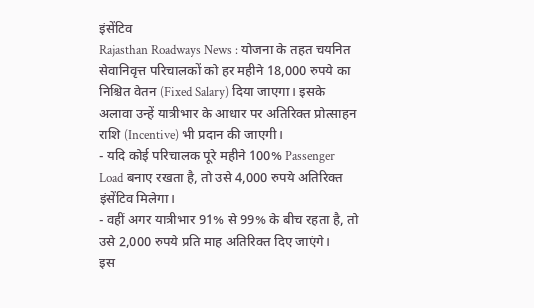इंसेंटिव
Rajasthan Roadways News : योजना के तहत चयनित सेवानिवृत्त परिचालकों को हर महीने 18,000 रुपये का निश्चित वेतन (Fixed Salary) दिया जाएगा। इसके अलावा उन्हें यात्रीभार के आधार पर अतिरिक्त प्रोत्साहन राशि (Incentive) भी प्रदान की जाएगी।
- यदि कोई परिचालक पूरे महीने 100% Passenger Load बनाए रखता है, तो उसे 4,000 रुपये अतिरिक्त इंसेंटिव मिलेगा।
- वहीं अगर यात्रीभार 91% से 99% के बीच रहता है, तो उसे 2,000 रुपये प्रति माह अतिरिक्त दिए जाएंगे।
इस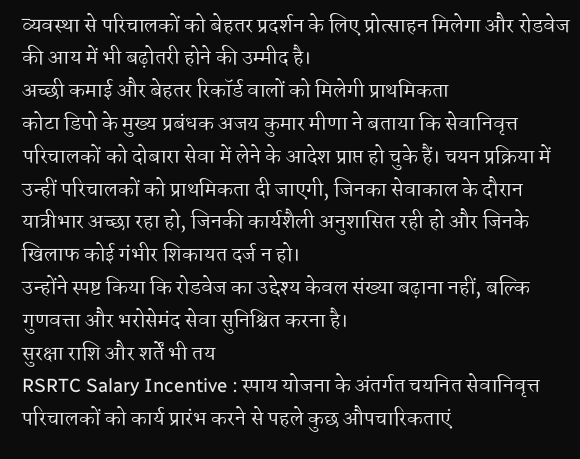व्यवस्था से परिचालकों को बेहतर प्रदर्शन के लिए प्रोत्साहन मिलेगा और रोडवेज की आय में भी बढ़ोतरी होने की उम्मीद है।
अच्छी कमाई और बेहतर रिकॉर्ड वालों को मिलेगी प्राथमिकता
कोटा डिपो के मुख्य प्रबंधक अजय कुमार मीणा ने बताया कि सेवानिवृत्त परिचालकों को दोबारा सेवा में लेने के आदेश प्राप्त हो चुके हैं। चयन प्रक्रिया में उन्हीं परिचालकों को प्राथमिकता दी जाएगी, जिनका सेवाकाल के दौरान यात्रीभार अच्छा रहा हो, जिनकी कार्यशैली अनुशासित रही हो और जिनके खिलाफ कोई गंभीर शिकायत दर्ज न हो।
उन्होंने स्पष्ट किया कि रोडवेज का उद्देश्य केवल संख्या बढ़ाना नहीं, बल्कि गुणवत्ता और भरोसेमंद सेवा सुनिश्चित करना है।
सुरक्षा राशि और शर्तें भी तय
RSRTC Salary Incentive : स्पाय योजना के अंतर्गत चयनित सेवानिवृत्त परिचालकों को कार्य प्रारंभ करने से पहले कुछ औपचारिकताएं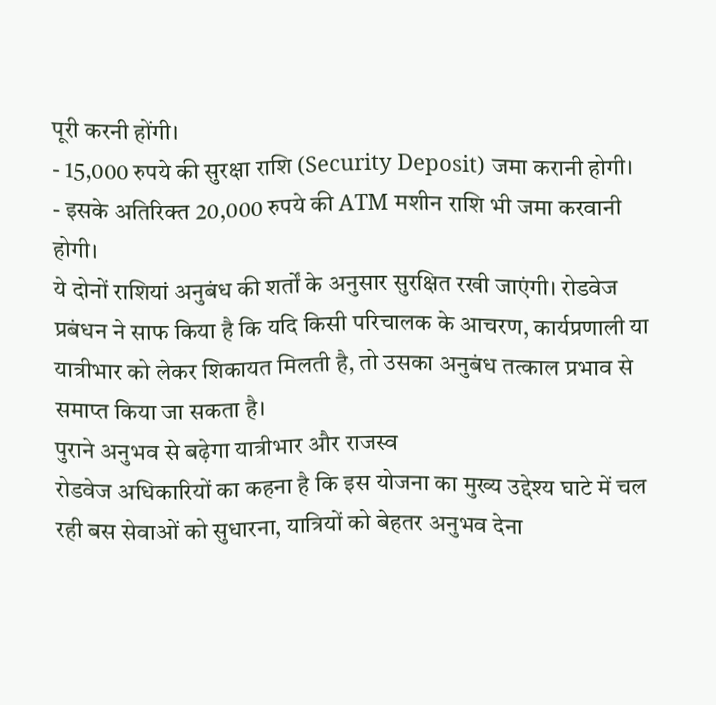पूरी करनी होंगी।
- 15,000 रुपये की सुरक्षा राशि (Security Deposit) जमा करानी होगी।
- इसके अतिरिक्त 20,000 रुपये की ATM मशीन राशि भी जमा करवानी होगी।
ये दोनों राशियां अनुबंध की शर्तों के अनुसार सुरक्षित रखी जाएंगी। रोडवेज प्रबंधन ने साफ किया है कि यदि किसी परिचालक के आचरण, कार्यप्रणाली या यात्रीभार को लेकर शिकायत मिलती है, तो उसका अनुबंध तत्काल प्रभाव से समाप्त किया जा सकता है।
पुराने अनुभव से बढ़ेगा यात्रीभार और राजस्व
रोडवेज अधिकारियों का कहना है कि इस योजना का मुख्य उद्देश्य घाटे में चल रही बस सेवाओं को सुधारना, यात्रियों को बेहतर अनुभव देना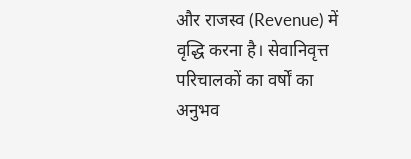और राजस्व (Revenue) में वृद्धि करना है। सेवानिवृत्त परिचालकों का वर्षों का अनुभव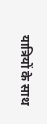यात्रियों के साथ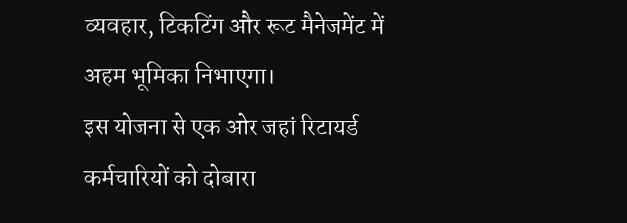व्यवहार, टिकटिंग और रूट मैनेजमेंट में अहम भूमिका निभाएगा।
इस योजना से एक ओर जहां रिटायर्ड कर्मचारियों को दोबारा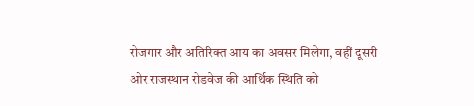रोजगार और अतिरिक्त आय का अवसर मिलेगा, वहीं दूसरी ओर राजस्थान रोडवेज की आर्थिक स्थिति को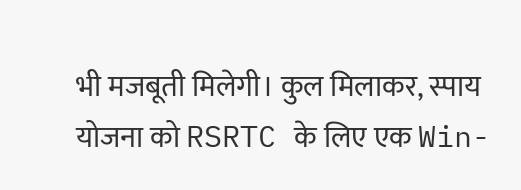भी मजबूती मिलेगी। कुल मिलाकर, स्पाय योजना को RSRTC के लिए एक Win-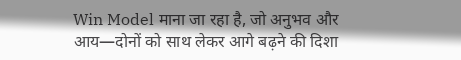Win Model माना जा रहा है, जो अनुभव और आय—दोनों को साथ लेकर आगे बढ़ने की दिशा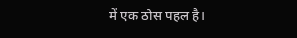में एक ठोस पहल है।